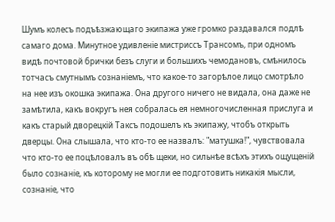Шумъ колесъ подъѣзжающаго экипажа уже громко раздавался подлѣ самаго дома. Минутное удивленіе мистриссъ Трансомъ, при одномъ видѣ почтовой брички безъ слуги и большихъ чемодановъ, смѣнилось тотчасъ смутнымъ сознаніемъ, что какое-то загорѣлое лицо смотрѣло на нее изъ окошка экипажа. Она другого ничего не видала, она даже не замѣтила, какъ вокругъ нея собралась ея немногочисленная прислуга и какъ старый дворецкій Таксъ подошелъ къ экипажу, чтобъ открыть дверцы. Она слышала, что кто-то ее назвалъ: "матушка!", чувствовала что кто-то ее поцѣловалъ въ обѣ щеки, но сильнѣе всѣхъ этихъ ощущеній было сознаніе, къ которому не могли ее подготовить никакія мысли, сознаніе, что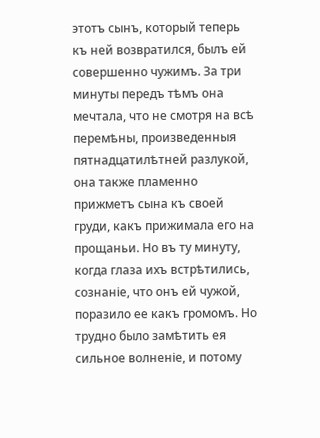этотъ сынъ, который теперь къ ней возвратился, былъ ей совершенно чужимъ. За три минуты передъ тѣмъ она мечтала, что не смотря на всѣ перемѣны, произведенныя пятнадцатилѣтней разлукой, она также пламенно прижметъ сына къ своей груди, какъ прижимала его на прощаньи. Но въ ту минуту, когда глаза ихъ встрѣтились, сознаніе, что онъ ей чужой, поразило ее какъ громомъ. Но трудно было замѣтить ея сильное волненіе, и потому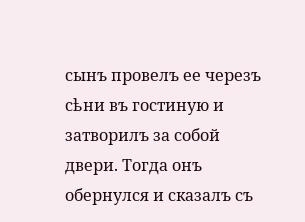сынъ провелъ ее черезъ сѣни въ гостиную и затворилъ за собой двери. Тогда онъ обернулся и сказалъ съ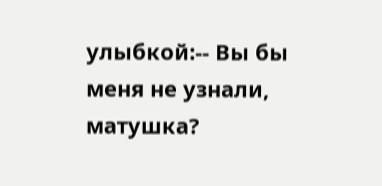улыбкой:-- Вы бы меня не узнали, матушка?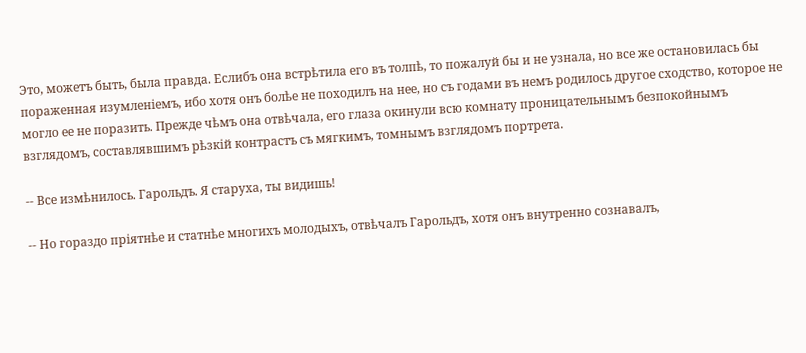Это, можетъ быть, была правда. Еслибъ она встрѣтила его въ толпѣ, то пожалуй бы и не узнала, но все же остановилась бы пораженная изумленіемъ, ибо хотя онъ болѣе не походилъ на нее, но съ годами въ немъ родилось другое сходство, которое не могло ее не поразить. Прежде чѣмъ она отвѣчала, его глаза окинули всю комнату проницательнымъ безпокойнымъ взглядомъ, составлявшимъ рѣзкій контрастъ съ мягкимъ, томнымъ взглядомъ портрета.

-- Все измѣнилось. Гарольдъ. Я старуха, ты видишь!

-- Но гораздо пріятнѣе и статнѣе многихъ молодыхъ, отвѣчалъ Гарольдъ, хотя онъ внутренно сознавалъ,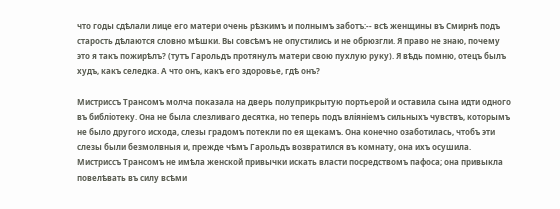что годы сдѣлали лице его матери очень рѣзкимъ и полнымъ заботъ:-- всѣ женщины въ Смирнѣ подъ старость дѣлаются словно мѣшки. Вы совсѣмъ не опустились и не обрюзгли. Я право не знаю, почему это я такъ пожирѣлъ? (тутъ Гарольдъ протянулъ матери свою пухлую руку). Я вѣдь помню, отецъ былъ худъ, какъ селедка. А что онъ, какъ его здоровье, гдѣ онъ?

Мистриссъ Трансомъ молча показала на дверь полуприкрытую портьерой и оставила сына идти одного въ библіотеку. Она не была слезливаго десятка, но теперь подъ вліяніемъ сильныхъ чувствъ, которымъ не было другого исхода, слезы градомъ потекли по ея щекамъ. Она конечно озаботилась, чтобъ эти слезы были безмолвныя и, прежде чѣмъ Гарольдъ возвратился въ комнату, она ихъ осушила. Мистриссъ Трансомъ не имѣла женской привычки искать власти посредствомъ пафоса; она привыкла повелѣвать въ силу всѣми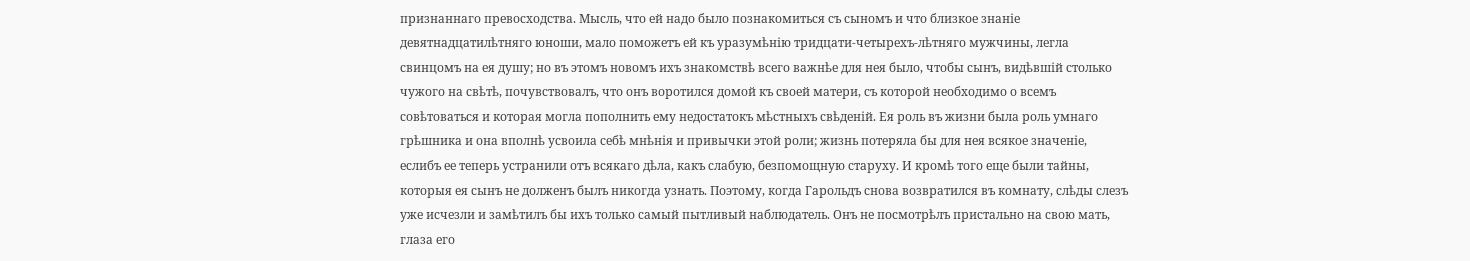признаннаго превосходства. Мысль, что ей надо было познакомиться съ сыномъ и что близкое знаніе девятнадцатилѣтняго юноши, мало поможетъ ей къ уразумѣнію тридцати-четырехъ-лѣтняго мужчины, легла свинцомъ на ея душу; но въ этомъ новомъ ихъ знакомствѣ всего важнѣе для нея было, чтобы сынъ, видѣвшій столько чужого на свѣтѣ, почувствовалъ, что онъ воротился домой къ своей матери, съ которой необходимо о всемъ совѣтоваться и которая могла пополнить ему недостатокъ мѣстныхъ свѣденій. Ея роль въ жизни была роль умнаго грѣшника и она вполнѣ усвоила себѣ мнѣнія и привычки этой роли; жизнь потеряла бы для нея всякое значеніе, еслибъ ее теперь устранили отъ всякаго дѣла, какъ слабую, безпомощную старуху. И кромѣ того еще были тайны, которыя ея сынъ не долженъ былъ никогда узнать. Поэтому, когда Гарольдъ снова возвратился въ комнату, слѣды слезъ уже исчезли и замѣтилъ бы ихъ только самый пытливый наблюдатель. Онъ не посмотрѣлъ пристально на свою мать, глаза его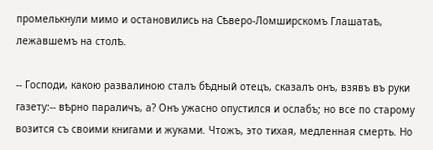промелькнули мимо и остановились на Сѣверо-Ломширскомъ Глашатаѣ, лежавшемъ на столѣ.

-- Господи, какою развалиною сталъ бѣдный отецъ, сказалъ онъ, взявъ въ руки газету:-- вѣрно параличъ, а? Онъ ужасно опустился и ослабъ; но все по старому возится съ своими книгами и жуками. Чтожъ, это тихая, медленная смерть. Но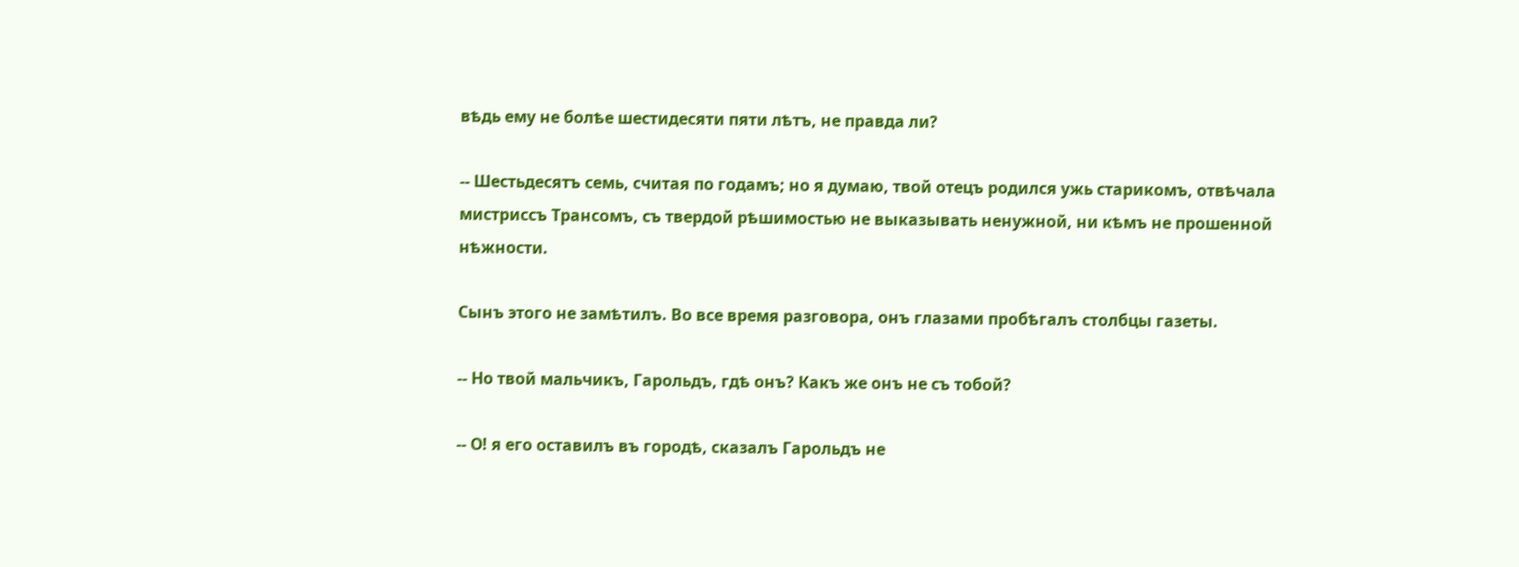вѣдь ему не болѣе шестидесяти пяти лѣтъ, не правда ли?

-- Шестьдесятъ семь, считая по годамъ; но я думаю, твой отецъ родился ужь старикомъ, отвѣчала мистриссъ Трансомъ, съ твердой рѣшимостью не выказывать ненужной, ни кѣмъ не прошенной нѣжности.

Сынъ этого не замѣтилъ. Во все время разговора, онъ глазами пробѣгалъ столбцы газеты.

-- Но твой мальчикъ, Гарольдъ, гдѣ онъ? Какъ же онъ не съ тобой?

-- О! я его оставилъ въ городѣ, сказалъ Гарольдъ не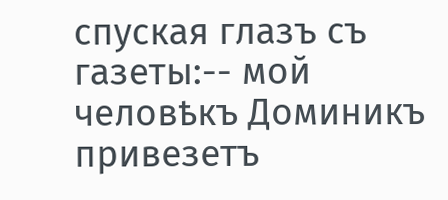спуская глазъ съ газеты:-- мой человѣкъ Доминикъ привезетъ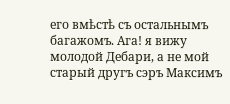его вмѣстѣ съ остальнымъ багажомъ. Ага! я вижу молодой Дебари, а не мой старый другъ сэръ Максимъ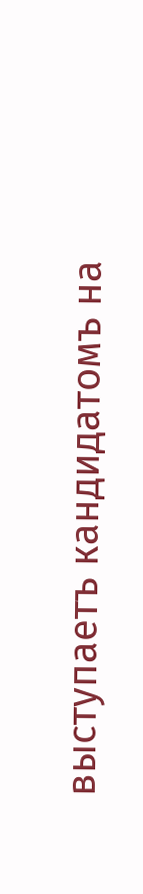выступаетъ кандидатомъ на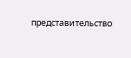представительство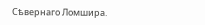Сѣвернаго Ломшира.